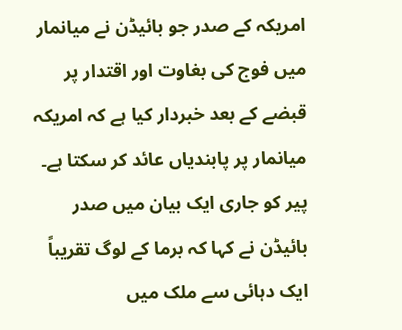امریکہ کے صدر جو بائیڈن نے میانمار میں فوج کی بغاوت اور اقتدار پر قبضے کے بعد خبردار کیا ہے کہ امریکہ میانمار پر پابندیاں عائد کر سکتا ہے۔
پیر کو جاری ایک بیان میں صدر بائیڈن نے کہا کہ برما کے لوگ تقریباً ایک دہائی سے ملک میں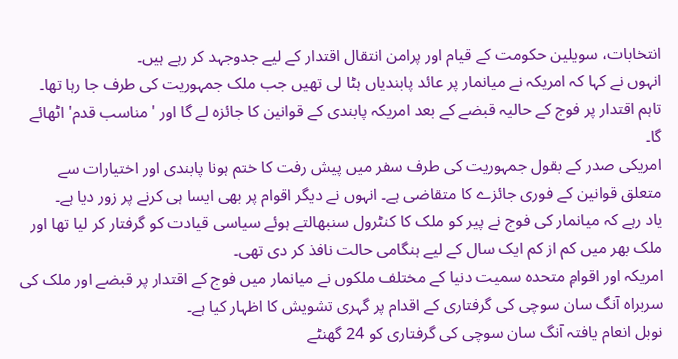انتخابات، سویلین حکومت کے قیام اور پرامن انتقال اقتدار کے لیے جدوجہد کر رہے ہیں۔
انہوں نے کہا کہ امریکہ نے میانمار پر عائد پابندیاں ہٹا لی تھیں جب ملک جمہوریت کی طرف جا رہا تھا۔ تاہم اقتدار پر فوج کے حالیہ قبضے کے بعد امریکہ پابندی کے قوانین کا جائزہ لے گا اور 'مناسب قدم' اٹھائے گا۔
امریکی صدر کے بقول جمہوریت کی طرف سفر میں پیش رفت کا ختم ہونا پابندی اور اختیارات سے متعلق قوانین کے فوری جائزے کا متقاضی ہے۔ انہوں نے دیگر اقوام پر بھی ایسا ہی کرنے پر زور دیا ہے۔
یاد رہے کہ میانمار کی فوج نے پیر کو ملک کا کنٹرول سنبھالتے ہوئے سیاسی قیادت کو گرفتار کر لیا تھا اور ملک بھر میں کم از کم ایک سال کے لیے ہنگامی حالت نافذ کر دی تھی۔
امریکہ اور اقوامِ متحدہ سمیت دنیا کے مختلف ملکوں نے میانمار میں فوج کے اقتدار پر قبضے اور ملک کی سربراہ آنگ سان سوچی کی گرفتاری کے اقدام پر گہری تشویش کا اظہار کیا ہے۔
نوبل انعام یافتہ آنگ سان سوچی کی گرفتاری کو 24 گھنٹے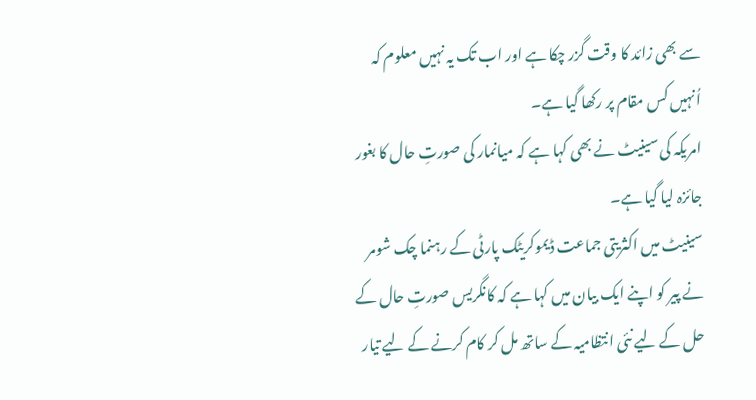سے بھی زائد کا وقت گزر چکا ہے اور اب تک یہ نہیں معلوم کہ اُنہیں کس مقام پر رکھا گیا ہے۔
امریکہ کی سینیٹ نے بھی کہا ہے کہ میانمار کی صورتِ حال کا بغور جائزہ لیا گیا ہے۔
سینیٹ میں اکثریتی جماعت ڈیموکریٹک پارٹی کے رہنما چک شومر نے پیر کو اپنے ایک بیان میں کہا ہے کہ کانگریس صورتِ حال کے حل کے لیے نئی انتظامیہ کے ساتھ مل کر کام کرنے کے لیے تیار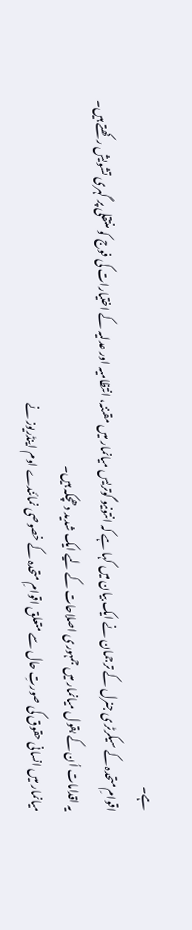ہے۔
اقوامِ متحدہ کے سیکرٹری جنرل کے ترجمان نے ایک بیان میں کہا ہے کہ انتونیو گوتریس میانمار میں مقننہ، انتظامیہ اور عدلیہ کے اختیارات کی فوج کو منتقلی پر گہری تشویش رکھتے ہیں۔ یہ اقدامات اُن کے بقول میانمار میں جمہوری اصلاحات کے لیے ایک شدید دھچکہ ہیں۔
میانمار میں انسانی حقوق کی صورتِ حال سے متعلق اقوامِ متحدہ کے خصوصی نمائندے اوم اینڈریوز نے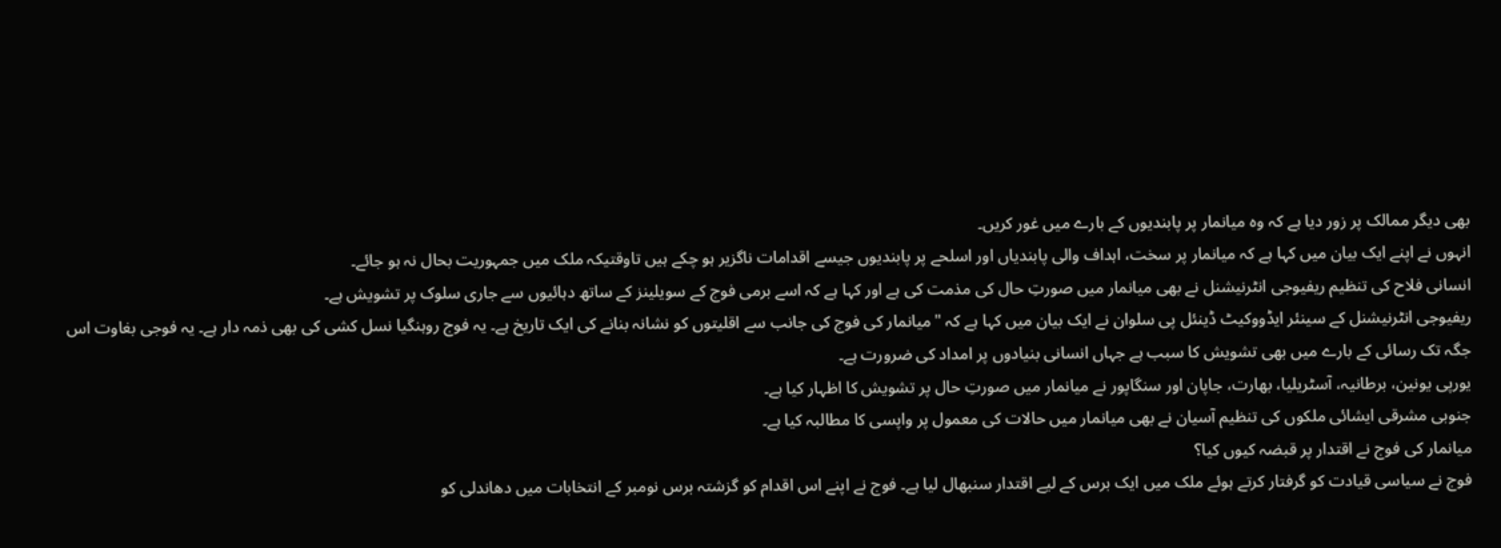بھی دیگر ممالک پر زور دیا ہے کہ وہ میانمار پر پابندیوں کے بارے میں غور کریں۔
انہوں نے اپنے ایک بیان میں کہا ہے کہ میانمار پر سخت، اہداف والی پابندیاں اور اسلحے پر پابندیوں جیسے اقدامات ناگزیر ہو چکے ہیں تاوقتیکہ ملک میں جمہوریت بحال نہ ہو جائے۔
انسانی فلاح کی تنظیم ریفیوجی انٹرنیشنل نے بھی میانمار میں صورتِ حال کی مذمت کی ہے اور کہا ہے کہ اسے برمی فوج کے سویلینز کے ساتھ دہائیوں سے جاری سلوک پر تشویش ہے۔
ریفیوجی انٹرنیشنل کے سینئر ایڈووکیٹ ڈینئل پی سلوان نے ایک بیان میں کہا ہے کہ "میانمار کی فوج کی جانب سے اقلیتوں کو نشانہ بنانے کی ایک تاریخ ہے۔ یہ فوج روہنگیا نسل کشی کی بھی ذمہ دار ہے۔ یہ فوجی بغاوت اس جگہ تک رسائی کے بارے میں بھی تشویش کا سبب ہے جہاں انسانی بنیادوں پر امداد کی ضرورت ہے۔
یورپی یونین، برطانیہ، آسٹریلیا، بھارت، جاپان اور سنگاپور نے میانمار میں صورتِ حال پر تشویش کا اظہار کیا ہے۔
جنوبی مشرقی ایشائی ملکوں کی تنظیم آسیان نے بھی میانمار میں حالات کی معمول پر واپسی کا مطالبہ کیا ہے۔
میانمار کی فوج نے اقتدار پر قبضہ کیوں کیا؟
فوج نے سیاسی قیادت کو گرفتار کرتے ہوئے ملک میں ایک برس کے لیے اقتدار سنبھال لیا ہے۔ فوج نے اپنے اس اقدام کو گزشتہ برس نومبر کے انتخابات میں دھاندلی کو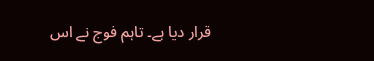قرار دیا ہے۔ تاہم فوج نے اس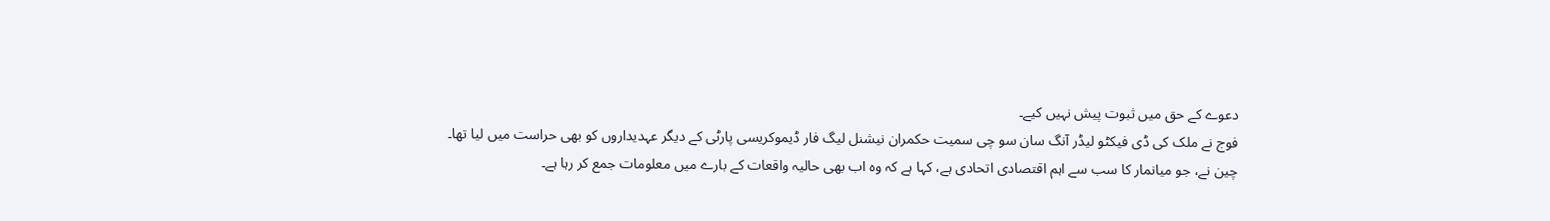دعوے کے حق میں ثبوت پیش نہیں کیے۔
فوج نے ملک کی ڈی فیکٹو لیڈر آنگ سان سو چی سمیت حکمران نیشنل لیگ فار ڈیموکریسی پارٹی کے دیگر عہدیداروں کو بھی حراست میں لیا تھا۔
چین نے، جو میانمار کا سب سے اہم اقتصادی اتحادی ہے، کہا ہے کہ وہ اب بھی حالیہ واقعات کے بارے میں معلومات جمع کر رہا ہے۔